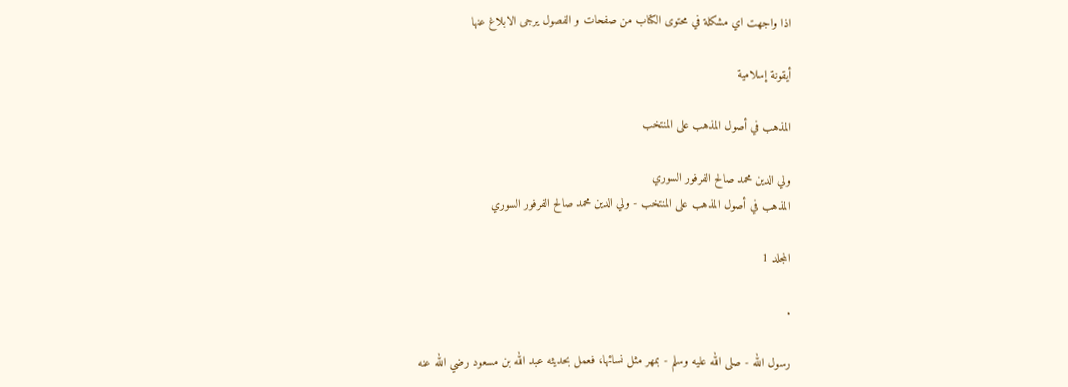اذا واجهت اي مشكلة في محتوى الكتاب من صفحات و الفصول يرجى الابلاغ عنها

أيقونة إسلامية

المذهب في أصول المذهب على المنتخب

ولي الدين محمد صالح الفرفور السوري
المذهب في أصول المذهب على المنتخب - ولي الدين محمد صالح الفرفور السوري

المجلد 1

.

رسول الله - صلى الله عليه وسلم - بمهر مثل نسائها، فعمل بحديثه عبد الله بن مسعود رضي الله عنه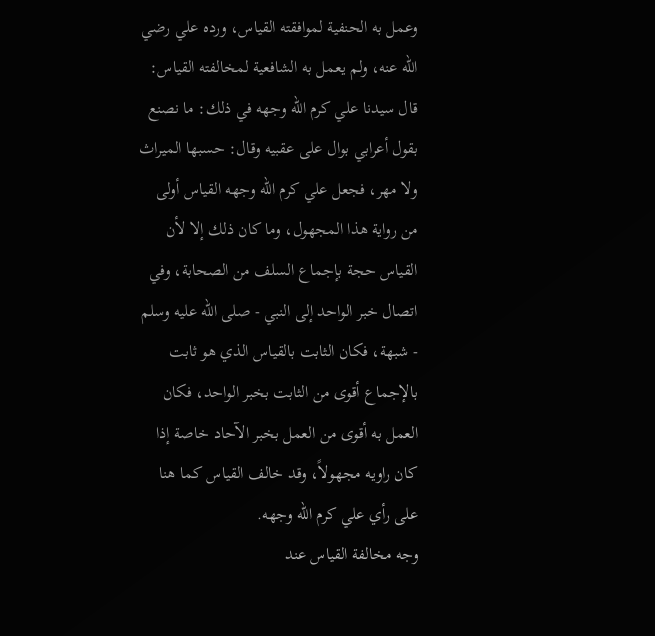وعمل به الحنفية لموافقته القياس، ورده علي رضي الله عنه، ولم يعمل به الشافعية لمخالفته القياس: قال سيدنا علي كرم الله وجهه في ذلك: ما نصنع بقول أعرابي بوال على عقبيه وقال: حسبها الميراث ولا مهر، فجعل علي كرم الله وجهه القياس أولى من رواية هذا المجهول، وما كان ذلك إلا لأن القياس حجة بإجماع السلف من الصحابة، وفي اتصال خبر الواحد إلى النبي - صلى الله عليه وسلم - شبهة، فكان الثابت بالقياس الذي هو ثابت بالإجماع أقوى من الثابت بخبر الواحد، فكان العمل به أقوى من العمل بخبر الآحاد خاصة إذا كان راويه مجهولاً، وقد خالف القياس كما هنا على رأي علي كرم الله وجهه.
وجه مخالفة القياس عند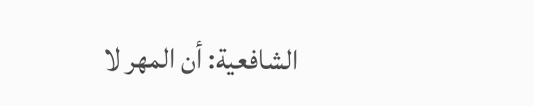الشافعية: أن المهر لا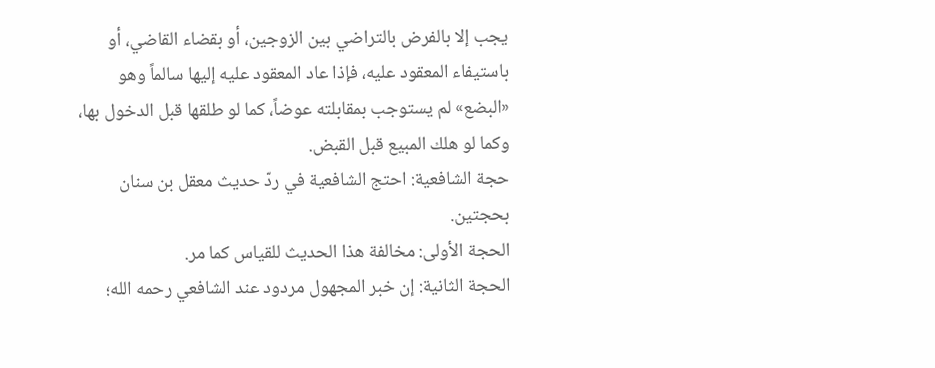يجب إلا بالفرض بالتراضي بين الزوجين، أو بقضاء القاضي، أو باستيفاء المعقود عليه، فإذا عاد المعقود عليه إليها سالماً وهو «البضع» لم يستوجب بمقابلته عوضاً، كما لو طلقها قبل الدخول بها، وكما لو هلك المبيع قبل القبض.
حجة الشافعية: احتج الشافعية في ردّ حديث معقل بن سنان بحجتين.
الحجة الأولى: مخالفة هذا الحديث للقياس كما مر.
الحجة الثانية: إن خبر المجهول مردود عند الشافعي رحمه الله؛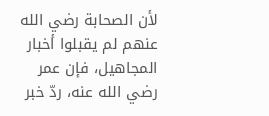لأن الصحابة رضي الله عنهم لم يقبلوا أخبار المجاهيل، فإن عمر رضي الله عنه، ردّ خبر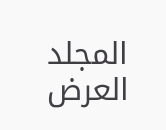المجلد
العرض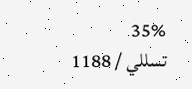35%
تسللي / 1188